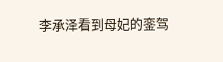李承泽看到母妃的銮驾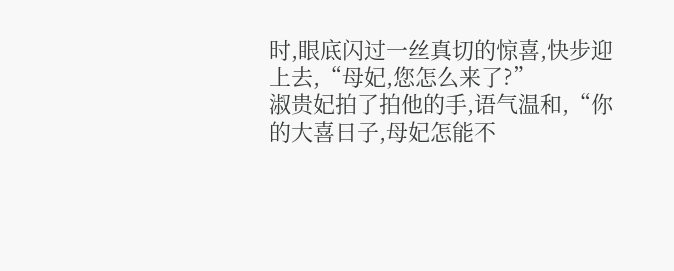时,眼底闪过一丝真切的惊喜,快步迎上去,“母妃,您怎么来了?”
淑贵妃拍了拍他的手,语气温和,“你的大喜日子,母妃怎能不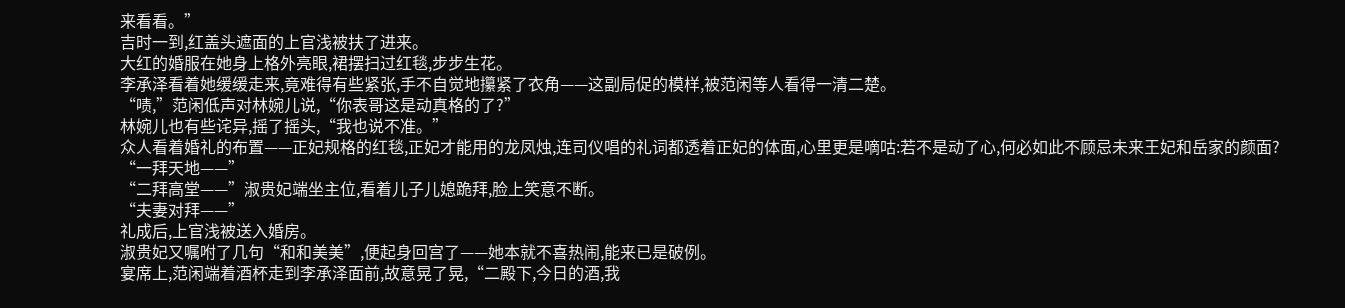来看看。”
吉时一到,红盖头遮面的上官浅被扶了进来。
大红的婚服在她身上格外亮眼,裙摆扫过红毯,步步生花。
李承泽看着她缓缓走来,竟难得有些紧张,手不自觉地攥紧了衣角——这副局促的模样,被范闲等人看得一清二楚。
“啧,”范闲低声对林婉儿说,“你表哥这是动真格的了?”
林婉儿也有些诧异,摇了摇头,“我也说不准。”
众人看着婚礼的布置——正妃规格的红毯,正妃才能用的龙凤烛,连司仪唱的礼词都透着正妃的体面,心里更是嘀咕:若不是动了心,何必如此不顾忌未来王妃和岳家的颜面?
“一拜天地——”
“二拜高堂——”淑贵妃端坐主位,看着儿子儿媳跪拜,脸上笑意不断。
“夫妻对拜——”
礼成后,上官浅被送入婚房。
淑贵妃又嘱咐了几句“和和美美”,便起身回宫了——她本就不喜热闹,能来已是破例。
宴席上,范闲端着酒杯走到李承泽面前,故意晃了晃,“二殿下,今日的酒,我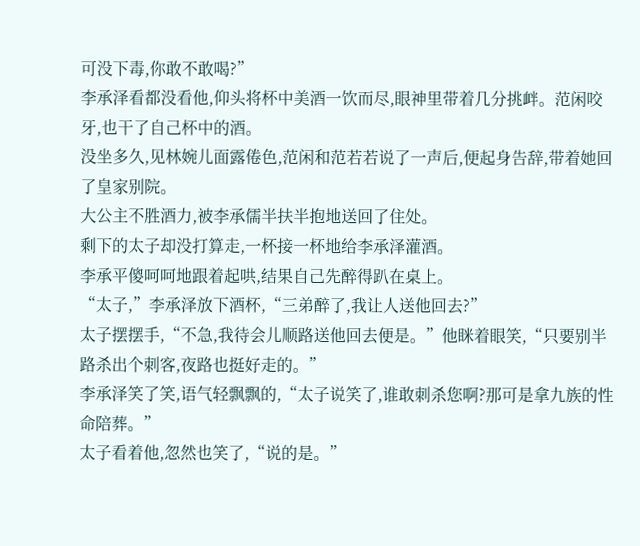可没下毒,你敢不敢喝?”
李承泽看都没看他,仰头将杯中美酒一饮而尽,眼神里带着几分挑衅。范闲咬牙,也干了自己杯中的酒。
没坐多久,见林婉儿面露倦色,范闲和范若若说了一声后,便起身告辞,带着她回了皇家别院。
大公主不胜酒力,被李承儒半扶半抱地送回了住处。
剩下的太子却没打算走,一杯接一杯地给李承泽灌酒。
李承平傻呵呵地跟着起哄,结果自己先醉得趴在桌上。
“太子,”李承泽放下酒杯,“三弟醉了,我让人送他回去?”
太子摆摆手,“不急,我待会儿顺路送他回去便是。”他眯着眼笑,“只要别半路杀出个刺客,夜路也挺好走的。”
李承泽笑了笑,语气轻飘飘的,“太子说笑了,谁敢刺杀您啊?那可是拿九族的性命陪葬。”
太子看着他,忽然也笑了,“说的是。”